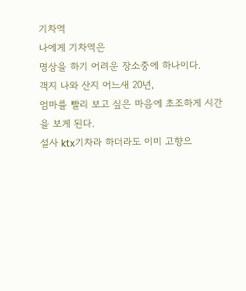기차역
나에게 기차역은
명상을 하기 어려운 장소중에 하나이다.
객지 나와 산지 어느새 20년,
엄마를 빨리 보고 싶은 마음에 초조하게 시간을 보게 된다.
설사 ktx기차라 하더라도 이미 고향으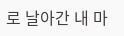로 날아간 내 마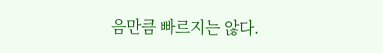음만큼 빠르지는 않다.